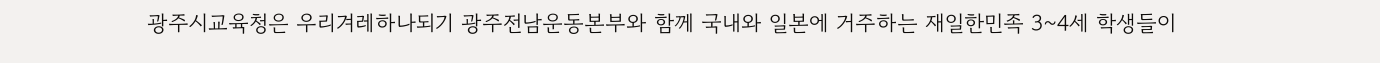광주시교육청은 우리겨레하나되기 광주전남운동본부와 함께 국내와 일본에 거주하는 재일한민족 3~4세 학생들이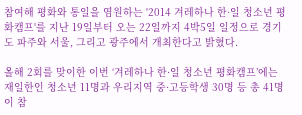참여해 평화와 통일을 염원하는 '2014 겨레하나 한·일 청소년 평화캠프'를 지난 19일부터 오는 22일까지 4박5일 일정으로 경기도 파주와 서울, 그리고 광주에서 개최한다고 밝혔다.

올해 2회를 맞이한 이번 ‘겨레하나 한·일 청소년 평화캠프’에는 재일한인 청소년 11명과 우리지역 중·고등학생 30명 등 총 41명이 참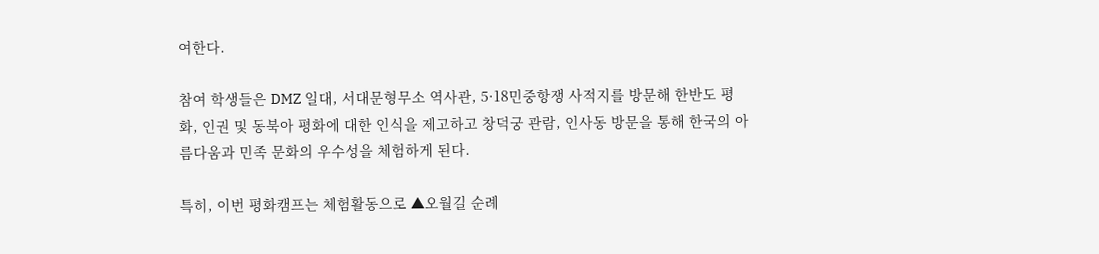여한다.

참여 학생들은 DMZ 일대, 서대문형무소 역사관, 5·18민중항쟁 사적지를 방문해 한반도 평화, 인권 및 동북아 평화에 대한 인식을 제고하고 창덕궁 관람, 인사동 방문을 통해 한국의 아름다움과 민족 문화의 우수성을 체험하게 된다.

특히, 이번 평화캠프는 체험활동으로 ▲오월길 순례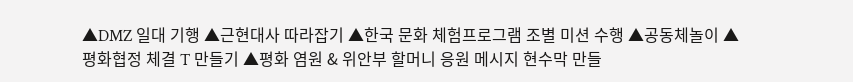▲DMZ 일대 기행 ▲근현대사 따라잡기 ▲한국 문화 체험프로그램 조별 미션 수행 ▲공동체놀이 ▲평화협정 체결 T 만들기 ▲평화 염원 & 위안부 할머니 응원 메시지 현수막 만들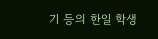기 등의 한일 학생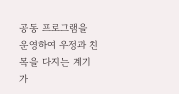공동 프로그램을 운영하여 우정과 친목을 다지는 계기가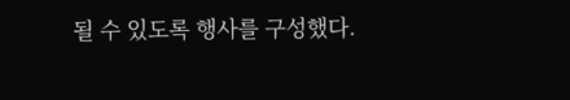될 수 있도록 행사를 구성했다.